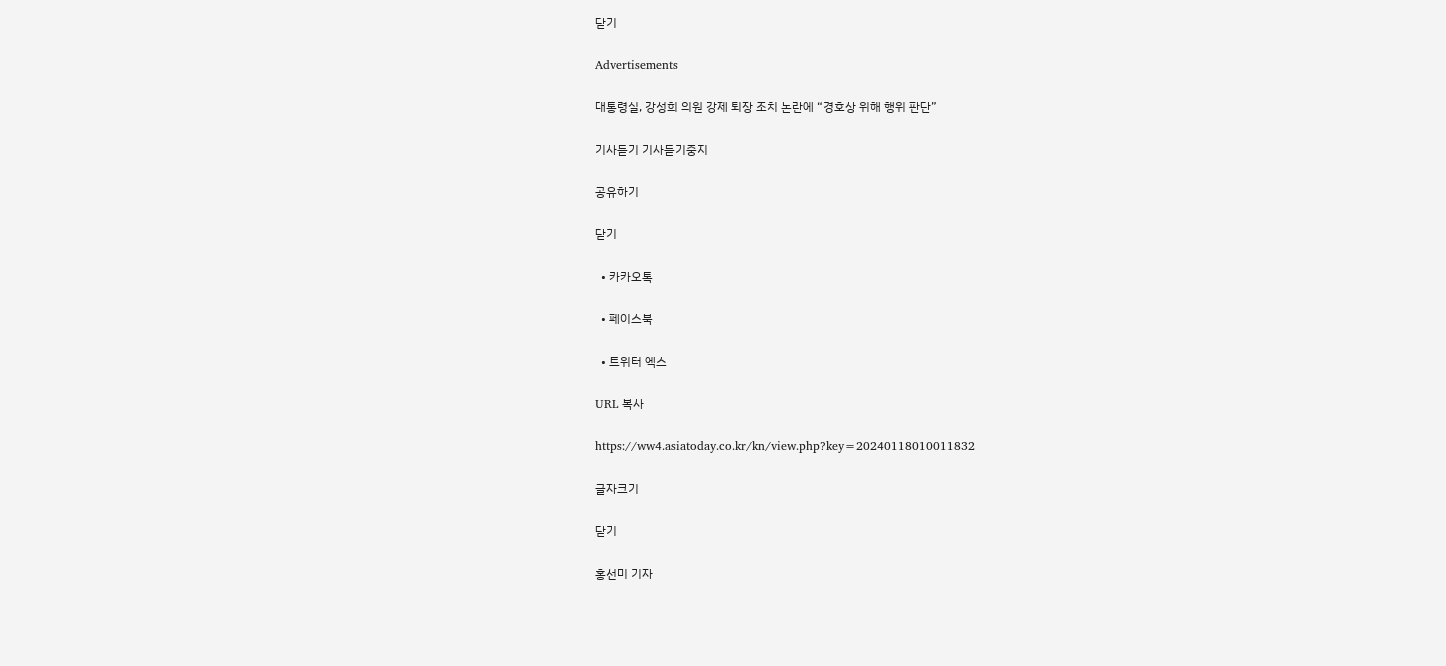닫기

Advertisements

대통령실, 강성희 의원 강제 퇴장 조치 논란에 “경호상 위해 행위 판단”

기사듣기 기사듣기중지

공유하기

닫기

  • 카카오톡

  • 페이스북

  • 트위터 엑스

URL 복사

https://ww4.asiatoday.co.kr/kn/view.php?key=20240118010011832

글자크기

닫기

홍선미 기자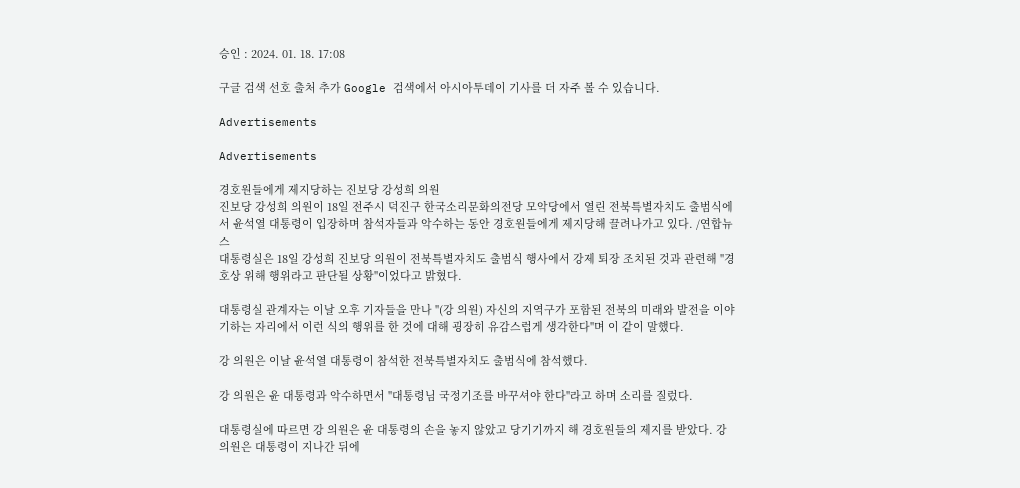승인 : 2024. 01. 18. 17:08

구글 검색 선호 출처 추가 Google 검색에서 아시아투데이 기사를 더 자주 볼 수 있습니다.

Advertisements

Advertisements

경호원들에게 제지당하는 진보당 강성희 의원
진보당 강성희 의원이 18일 전주시 덕진구 한국소리문화의전당 모악당에서 열린 전북특별자치도 출범식에서 윤석열 대통령이 입장하며 참석자들과 악수하는 동안 경호원들에게 제지당해 끌려나가고 있다. /연합뉴스
대통령실은 18일 강성희 진보당 의원이 전북특별자치도 출범식 행사에서 강제 퇴장 조치된 것과 관련해 "경호상 위해 행위라고 판단될 상황"이었다고 밝혔다.

대통령실 관계자는 이날 오후 기자들을 만나 "(강 의원) 자신의 지역구가 포함된 전북의 미래와 발전을 이야기하는 자리에서 이런 식의 행위를 한 것에 대해 굉장히 유감스럽게 생각한다"며 이 같이 말했다.

강 의원은 이날 윤석열 대통령이 참석한 전북특별자치도 출범식에 참석했다.

강 의원은 윤 대통령과 악수하면서 "대통령님 국정기조를 바꾸셔야 한다"라고 하며 소리를 질렀다.

대통령실에 따르면 강 의원은 윤 대통령의 손을 놓지 않았고 당기기까지 해 경호원들의 제지를 받았다. 강 의원은 대통령이 지나간 뒤에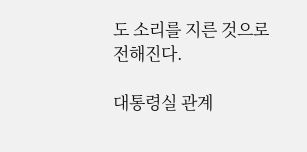도 소리를 지른 것으로 전해진다.

대통령실 관계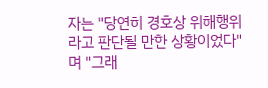자는 "당연히 경호상 위해행위라고 판단될 만한 상황이었다"며 "그래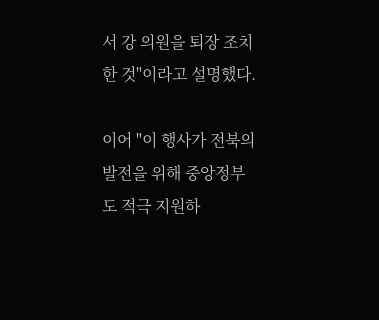서 강 의원을 퇴장 조치한 것"이라고 설명했다.

이어 "이 행사가 전북의 발전을 위해 중앙정부도 적극 지원하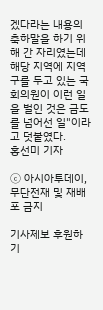겠다라는 내용의 축하말을 하기 위해 간 자리였는데 해당 지역에 지역구를 두고 있는 국회의원이 이런 일을 벌인 것은 금도를 넘어선 일"이라고 덧붙였다.
홍선미 기자

ⓒ 아시아투데이, 무단전재 및 재배포 금지

기사제보 후원하기